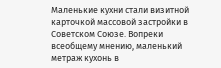Маленькие кухни стали визитной карточкой массовой застройки в Советском Союзе. Вопреки всеобщему мнению, маленький метраж кухонь в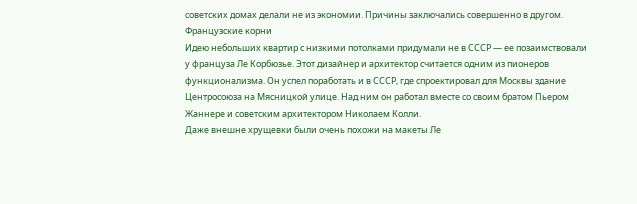советских домах делали не из экономии. Причины заключались совершенно в другом.
Французские корни
Идею небольших квартир с низкими потолками придумали не в СССР — ее позаимствовали у француза Ле Корбюзье. Этот дизайнер и архитектор считается одним из пионеров функционализма. Он успел поработать и в СССР, где спроектировал для Москвы здание Центросоюза на Мясницкой улице. Над ним он работал вместе со своим братом Пьером Жаннере и советским архитектором Николаем Колли.
Даже внешне хрущевки были очень похожи на макеты Ле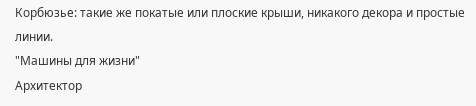Корбюзье: такие же покатые или плоские крыши, никакого декора и простые линии.
"Машины для жизни"
Архитектор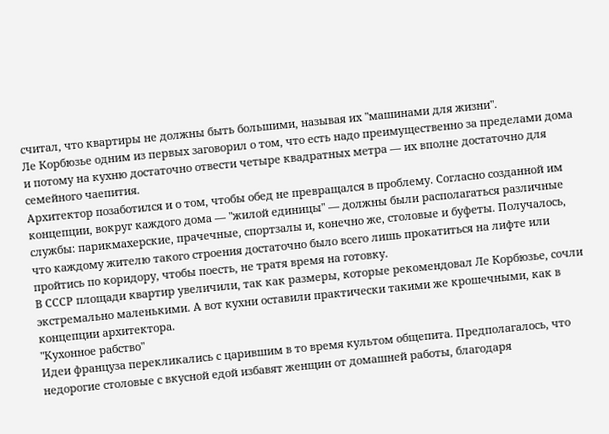считал, что квартиры не должны быть большими, называя их "машинами для жизни".
Ле Корбюзье одним из первых заговорил о том, что есть надо преимущественно за пределами дома и потому на кухню достаточно отвести четыре квадратных метра — их вполне достаточно для семейного чаепития.
Архитектор позаботился и о том, чтобы обед не превращался в проблему. Согласно созданной им концепции, вокруг каждого дома — "жилой единицы" — должны были располагаться различные службы: парикмахерские, прачечные, спортзалы и, конечно же, столовые и буфеты. Получалось, что каждому жителю такого строения достаточно было всего лишь прокатиться на лифте или пройтись по коридору, чтобы поесть, не тратя время на готовку.
В СССР площади квартир увеличили, так как размеры, которые рекомендовал Ле Корбюзье, сочли экстремально маленькими. А вот кухни оставили практически такими же крошечными, как в концепции архитектора.
"Кухонное рабство"
Идеи француза перекликались с царившим в то время культом общепита. Предполагалось, что недорогие столовые с вкусной едой избавят женщин от домашней работы, благодаря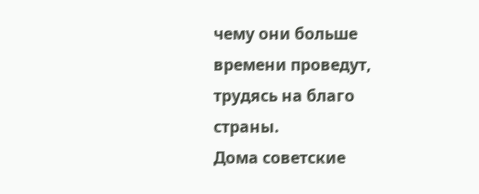чему они больше времени проведут, трудясь на благо страны.
Дома советские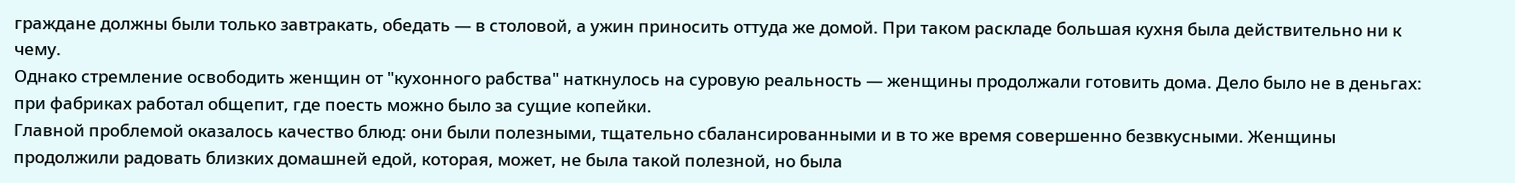граждане должны были только завтракать, обедать — в столовой, а ужин приносить оттуда же домой. При таком раскладе большая кухня была действительно ни к чему.
Однако стремление освободить женщин от "кухонного рабства" наткнулось на суровую реальность — женщины продолжали готовить дома. Дело было не в деньгах: при фабриках работал общепит, где поесть можно было за сущие копейки.
Главной проблемой оказалось качество блюд: они были полезными, тщательно сбалансированными и в то же время совершенно безвкусными. Женщины продолжили радовать близких домашней едой, которая, может, не была такой полезной, но была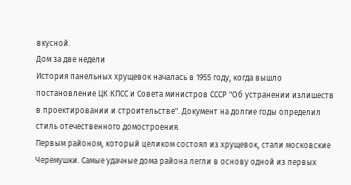вкусной.
Дом за две недели
История панельных хрущевок началась в 1955 году, когда вышло постановление ЦК КПСС и Совета министров СССР "Об устранении излишеств в проектировании и строительстве". Документ на долгие годы определил стиль отечественного домостроения.
Первым районом, который целиком состоял из хрущевок, стали московские Черемушки. Самые удачные дома района легли в основу одной из первых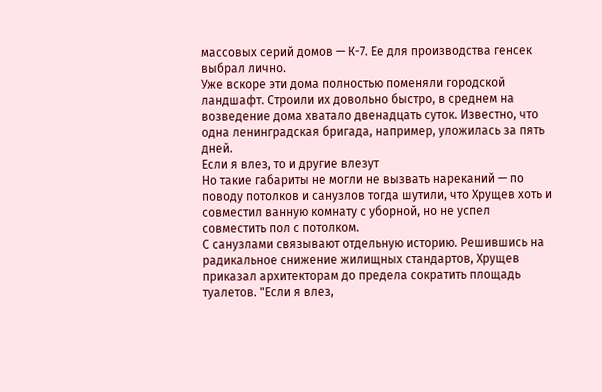массовых серий домов — К-7. Ее для производства генсек выбрал лично.
Уже вскоре эти дома полностью поменяли городской ландшафт. Строили их довольно быстро, в среднем на возведение дома хватало двенадцать суток. Известно, что одна ленинградская бригада, например, уложилась за пять дней.
Если я влез, то и другие влезут
Но такие габариты не могли не вызвать нареканий — по поводу потолков и санузлов тогда шутили, что Хрущев хоть и совместил ванную комнату с уборной, но не успел совместить пол с потолком.
С санузлами связывают отдельную историю. Решившись на радикальное снижение жилищных стандартов, Хрущев приказал архитекторам до предела сократить площадь туалетов. "Если я влез,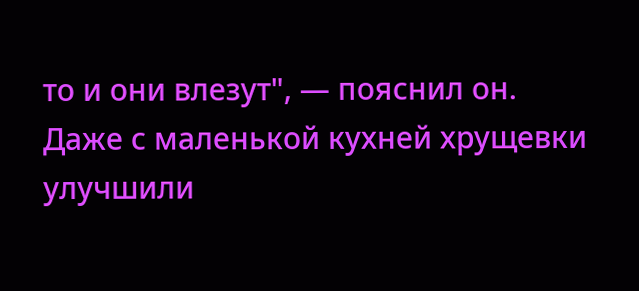то и они влезут", — пояснил он.
Даже с маленькой кухней хрущевки улучшили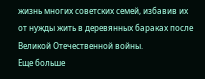жизнь многих советских семей, избавив их от нужды жить в деревянных бараках после Великой Отечественной войны.
Еще больше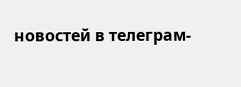новостей в телеграм-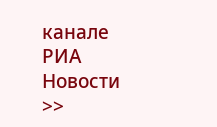канале РИА Новости >>